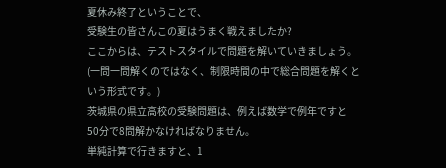夏休み終了ということで、
受験生の皆さんこの夏はうまく戦えましたか?
ここからは、テストスタイルで問題を解いていきましょう。
(一問一問解くのではなく、制限時間の中で総合問題を解くと
いう形式です。)
茨城県の県立高校の受験問題は、例えば数学で例年ですと
50分で8問解かなければなりません。
単純計算で行きますと、1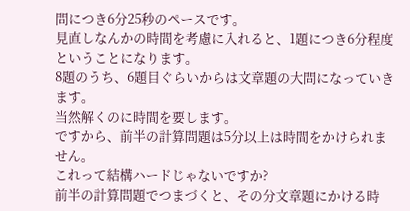問につき6分25秒のペースです。
見直しなんかの時間を考慮に入れると、1題につき6分程度
ということになります。
8題のうち、6題目ぐらいからは文章題の大問になっていきます。
当然解くのに時間を要します。
ですから、前半の計算問題は5分以上は時間をかけられません。
これって結構ハードじゃないですか?
前半の計算問題でつまづくと、その分文章題にかける時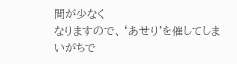間が少なく
なりますので、‘あせり'を催してしまいがちで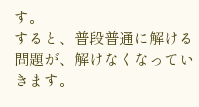す。
すると、普段普通に解ける問題が、解けなくなっていきます。